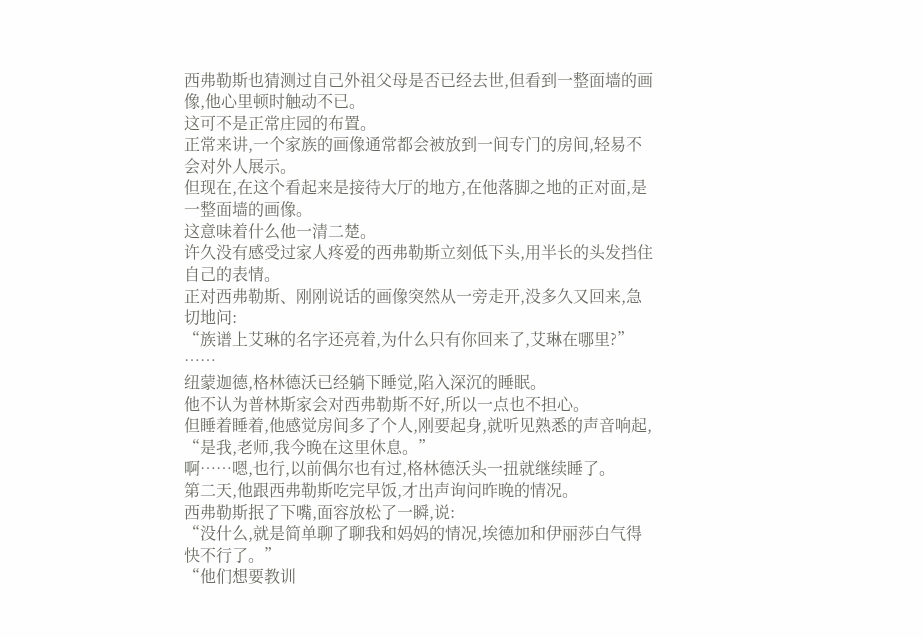西弗勒斯也猜测过自己外祖父母是否已经去世,但看到一整面墙的画像,他心里顿时触动不已。
这可不是正常庄园的布置。
正常来讲,一个家族的画像通常都会被放到一间专门的房间,轻易不会对外人展示。
但现在,在这个看起来是接待大厅的地方,在他落脚之地的正对面,是一整面墙的画像。
这意味着什么他一清二楚。
许久没有感受过家人疼爱的西弗勒斯立刻低下头,用半长的头发挡住自己的表情。
正对西弗勒斯、刚刚说话的画像突然从一旁走开,没多久又回来,急切地问:
“族谱上艾琳的名字还亮着,为什么只有你回来了,艾琳在哪里?”
……
纽蒙迦德,格林德沃已经躺下睡觉,陷入深沉的睡眠。
他不认为普林斯家会对西弗勒斯不好,所以一点也不担心。
但睡着睡着,他感觉房间多了个人,刚要起身,就听见熟悉的声音响起,
“是我,老师,我今晚在这里休息。”
啊……嗯,也行,以前偶尔也有过,格林德沃头一扭就继续睡了。
第二天,他跟西弗勒斯吃完早饭,才出声询问昨晚的情况。
西弗勒斯抿了下嘴,面容放松了一瞬,说:
“没什么,就是简单聊了聊我和妈妈的情况,埃德加和伊丽莎白气得快不行了。”
“他们想要教训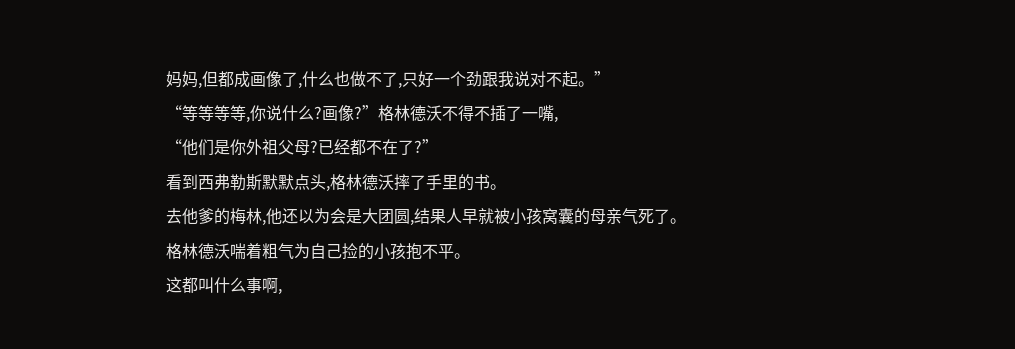妈妈,但都成画像了,什么也做不了,只好一个劲跟我说对不起。”
“等等等等,你说什么?画像?”格林德沃不得不插了一嘴,
“他们是你外祖父母?已经都不在了?”
看到西弗勒斯默默点头,格林德沃摔了手里的书。
去他爹的梅林,他还以为会是大团圆,结果人早就被小孩窝囊的母亲气死了。
格林德沃喘着粗气为自己捡的小孩抱不平。
这都叫什么事啊,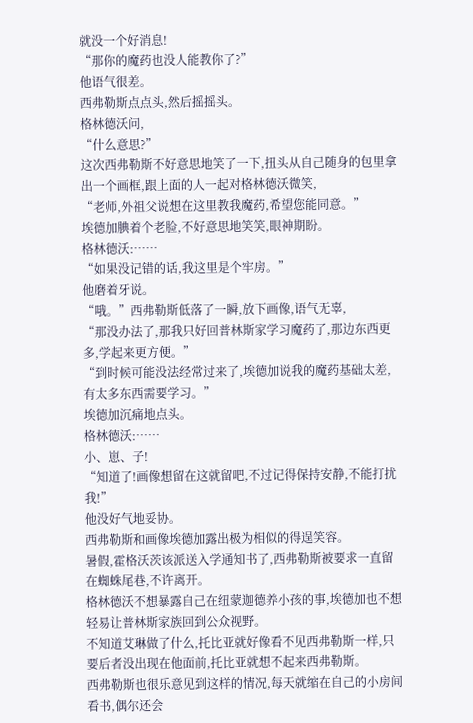就没一个好消息!
“那你的魔药也没人能教你了?”
他语气很差。
西弗勒斯点点头,然后摇摇头。
格林德沃问,
“什么意思?”
这次西弗勒斯不好意思地笑了一下,扭头从自己随身的包里拿出一个画框,跟上面的人一起对格林德沃微笑,
“老师,外祖父说想在这里教我魔药,希望您能同意。”
埃德加腆着个老脸,不好意思地笑笑,眼神期盼。
格林德沃:……
“如果没记错的话,我这里是个牢房。”
他磨着牙说。
“哦。”西弗勒斯低落了一瞬,放下画像,语气无辜,
“那没办法了,那我只好回普林斯家学习魔药了,那边东西更多,学起来更方便。”
“到时候可能没法经常过来了,埃德加说我的魔药基础太差,有太多东西需要学习。”
埃德加沉痛地点头。
格林德沃:……
小、崽、子!
“知道了!画像想留在这就留吧,不过记得保持安静,不能打扰我!”
他没好气地妥协。
西弗勒斯和画像埃德加露出极为相似的得逞笑容。
暑假,霍格沃茨该派送入学通知书了,西弗勒斯被要求一直留在蜘蛛尾巷,不许离开。
格林德沃不想暴露自己在纽蒙迦德养小孩的事,埃德加也不想轻易让普林斯家族回到公众视野。
不知道艾琳做了什么,托比亚就好像看不见西弗勒斯一样,只要后者没出现在他面前,托比亚就想不起来西弗勒斯。
西弗勒斯也很乐意见到这样的情况,每天就缩在自己的小房间看书,偶尔还会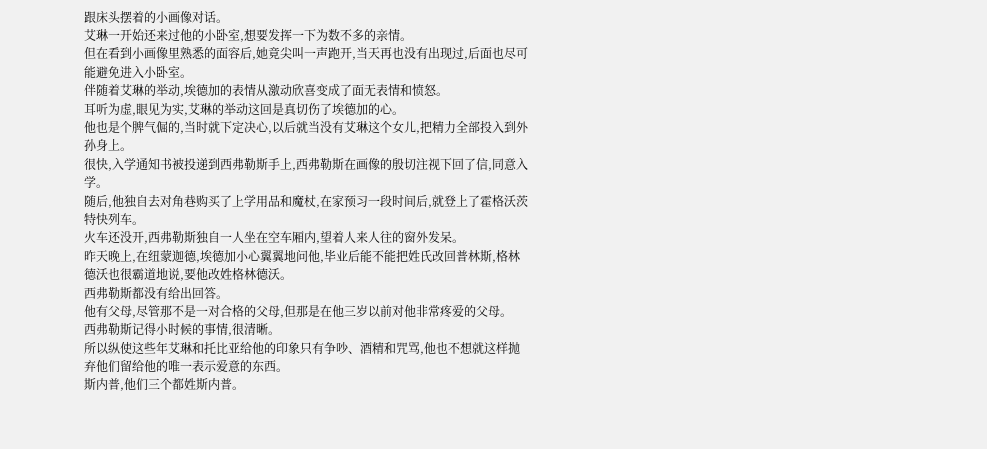跟床头摆着的小画像对话。
艾琳一开始还来过他的小卧室,想要发挥一下为数不多的亲情。
但在看到小画像里熟悉的面容后,她竟尖叫一声跑开,当天再也没有出现过,后面也尽可能避免进入小卧室。
伴随着艾琳的举动,埃德加的表情从激动欣喜变成了面无表情和愤怒。
耳听为虚,眼见为实,艾琳的举动这回是真切伤了埃德加的心。
他也是个脾气倔的,当时就下定决心,以后就当没有艾琳这个女儿,把精力全部投入到外孙身上。
很快,入学通知书被投递到西弗勒斯手上,西弗勒斯在画像的殷切注视下回了信,同意入学。
随后,他独自去对角巷购买了上学用品和魔杖,在家预习一段时间后,就登上了霍格沃茨特快列车。
火车还没开,西弗勒斯独自一人坐在空车厢内,望着人来人往的窗外发呆。
昨天晚上,在纽蒙迦德,埃德加小心翼翼地问他,毕业后能不能把姓氏改回普林斯,格林德沃也很霸道地说,要他改姓格林德沃。
西弗勒斯都没有给出回答。
他有父母,尽管那不是一对合格的父母,但那是在他三岁以前对他非常疼爱的父母。
西弗勒斯记得小时候的事情,很清晰。
所以纵使这些年艾琳和托比亚给他的印象只有争吵、酒精和咒骂,他也不想就这样抛弃他们留给他的唯一表示爱意的东西。
斯内普,他们三个都姓斯内普。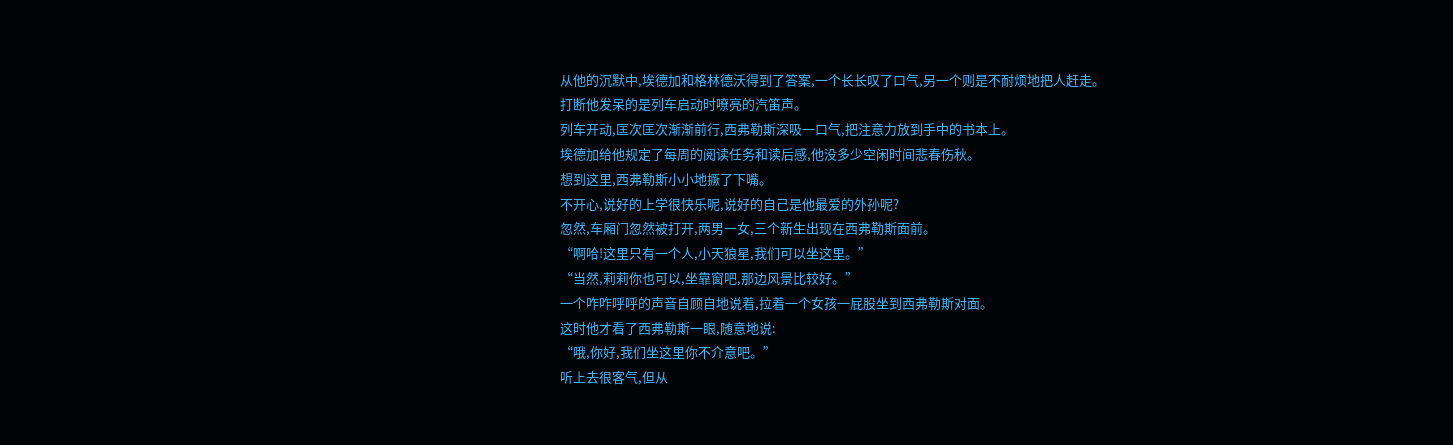从他的沉默中,埃德加和格林德沃得到了答案,一个长长叹了口气,另一个则是不耐烦地把人赶走。
打断他发呆的是列车启动时嘹亮的汽笛声。
列车开动,匡次匡次渐渐前行,西弗勒斯深吸一口气,把注意力放到手中的书本上。
埃德加给他规定了每周的阅读任务和读后感,他没多少空闲时间悲春伤秋。
想到这里,西弗勒斯小小地撅了下嘴。
不开心,说好的上学很快乐呢,说好的自己是他最爱的外孙呢?
忽然,车厢门忽然被打开,两男一女,三个新生出现在西弗勒斯面前。
“啊哈!这里只有一个人,小天狼星,我们可以坐这里。”
“当然,莉莉你也可以,坐靠窗吧,那边风景比较好。”
一个咋咋呼呼的声音自顾自地说着,拉着一个女孩一屁股坐到西弗勒斯对面。
这时他才看了西弗勒斯一眼,随意地说:
“哦,你好,我们坐这里你不介意吧。”
听上去很客气,但从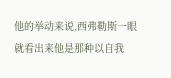他的举动来说,西弗勒斯一眼就看出来他是那种以自我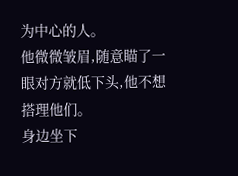为中心的人。
他微微皱眉,随意瞄了一眼对方就低下头,他不想搭理他们。
身边坐下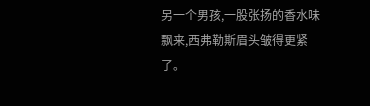另一个男孩,一股张扬的香水味飘来,西弗勒斯眉头皱得更紧了。